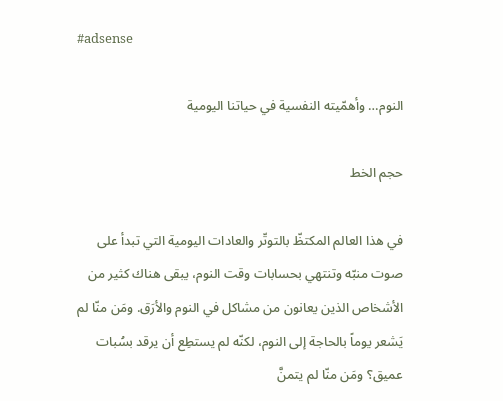#adsense

النوم… وأهمّيته النفسية في حياتنا اليومية

حجم الخط

في هذا العالم المكتظّ بالتوتّر والعادات اليومية التي تبدأ على صوت منبّه وتنتهي بحسابات وقت النوم، يبقى هناك كثير من الأشخاص الذين يعانون من مشاكل في النوم والأرَق. ومَن منّا لم يَشعر يوماً بالحاجة إلى النوم، لكنّه لم يستطِع أن يرقد بسُبات عميق؟ ومَن منّا لم يتمنَّ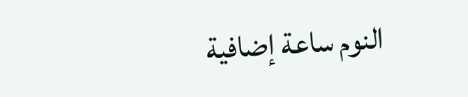النوم ساعة إضافية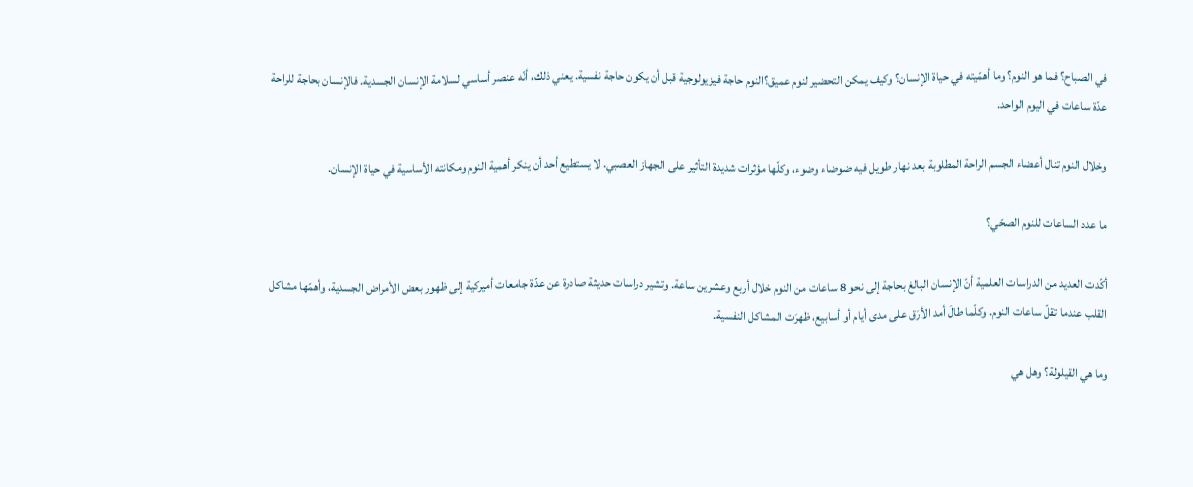في الصباح؟ فما هو النوم؟ وما أهمّيته في حياة الإنسان؟ وكيف يمكن التحضير لنوم عميق؟النوم حاجة فيزيولوجية قبل أن يكون حاجة نفسية. يعني ذلك، أنّه عنصر أساسي لسلامة الإنسان الجسدية. فالإنسان بحاجة للراحة عدّة ساعات في اليوم الواحد.

وخلال النوم تنال أعضاء الجسم الراحة المطلوبة بعد نهار طويل فيه ضوضاء وضوء، وكلّها مؤثرات شديدة التأثير على الجهاز العصبي. لا يستطيع أحد أن ينكر أهمية النوم ومكانته الأساسية في حياة الإنسان.

ما عدد الساعات للنوم الصحّي؟

أكّدت العديد من الدراسات العلمية أنّ الإنسان البالغ بحاجة إلى نحو 8 ساعات من النوم خلال أربع وعشرين ساعة. وتشير دراسات حديثة صادرة عن عدّة جامعات أميركية إلى ظهور بعض الأمراض الجسدية، وأهمّها مشاكل القلب عندما تقلّ ساعات النوم. وكلّما طالَ أمد الأرَق على مدى أيام أو أسابيع، ظهرَت المشاكل النفسية.

وما هي القيلولة؟ وهل هي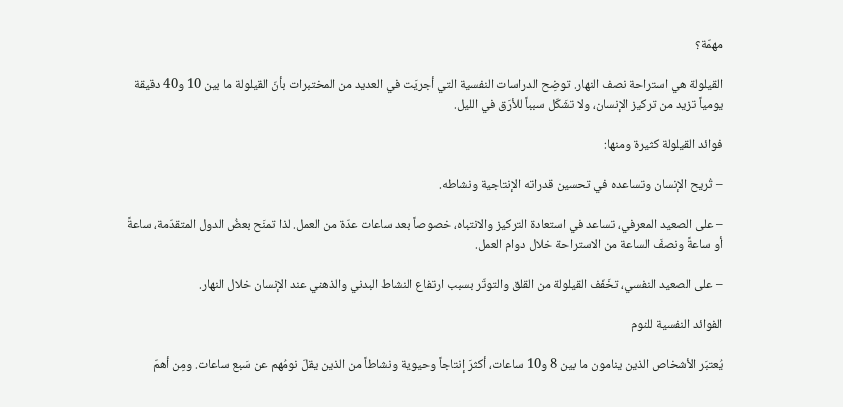مهمّة؟

القيلولة هي استراحة نصف النهار. توضِح الدراسات النفسية التي أجريَت في العديد من المختبرات بأنّ القيلولة ما بين 10 و40 دقيقة يومياً تزيد من تركيز الإنسان، ولا تشَكّل سبباً للأرَق في الليل.

فوائد القيلولة كثيرة ومنها:

– تُريح الإنسان وتساعده في تحسين قدراته الإنتاجية ونشاطه.

– على الصعيد المعرفي، تساعد في استعادة التركيز والانتباه، خصوصاً بعد ساعات عدّة من العمل. لذا تمنَح بعضُ الدول المتقدّمة، ساعةً أو ساعةً ونصفَ الساعة من الاستراحة خلال دوام العمل.

– على الصعيد النفسي، تخَفّف القيلولة من القلق والتوتّر بسبب ارتفاع النشاط البدني والذهني عند الإنسان خلال النهار.

الفوائد النفسية للنوم

يُعتبَر الأشخاص الذين ينامون ما بين 8 و10 ساعات، أكثرَ إنتاجاً وحيوية ونشاطاً من الذين يقلّ نومُهم عن سَبع ساعات. ومِن أهمّ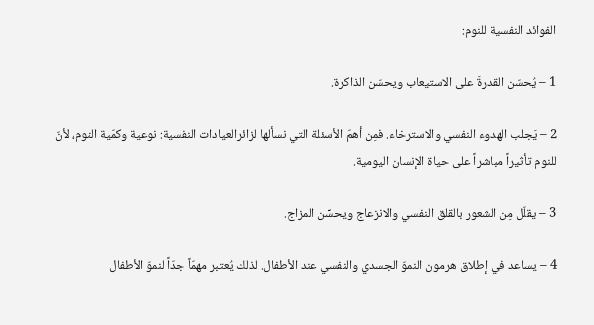الفوائد النفسية للنوم:

1 – يُحسّن القدرةَ على الاستيعاب ويحسّن الذاكرة.

2 – يَجلب الهدوء النفسي والاسترخاء. فمِن أهمّ الأسئلة التي نسألها لزائرالعيادات النفسية: نوعية وكمّية النوم، لأنّ للنوم تأثيراً مباشراً على حياة الإنسان اليومية.

3 – يقلّل مِن الشعور بالقلق النفسي والانزعاج ويحسِّن المزاج.

4 – يساعد في إطلاق هرمون النموّ الجسدي والنفسي عند الأطفال. لذلك يُعتبر مهمّاً جدّاً لنموّ الأطفال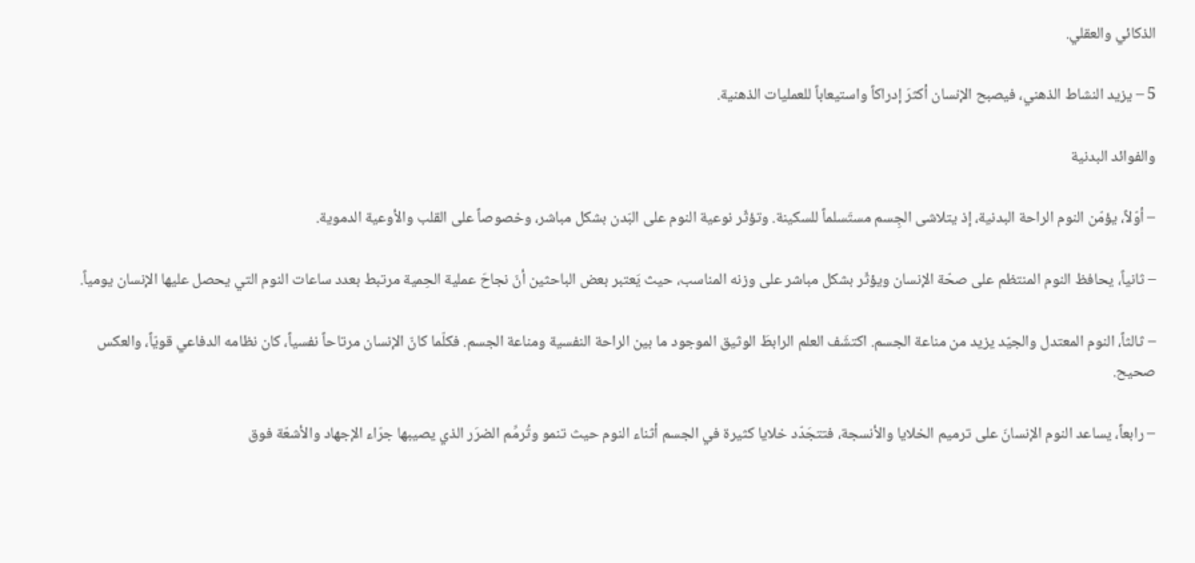الذكائي والعقلي.

5 – يزيد النشاط الذهني، فيصبح الإنسان أكثرَ إدراكاً واستيعاباً للعمليات الذهنية.

والفوائد البدنية

– أوّلاً، يؤمّن النوم الراحة البدنية، إذ يتلاشى الجِسم مستَسلماً للسكينة. وتؤثّر نوعية النوم على البَدن بشكل مباشر، وخصوصاً على القلب والأوعية الدموية.

– ثانياً، يحافظ النوم المنتظم على صحّة الإنسان ويؤثّر بشكل مباشر على وزنه المناسب، حيث يَعتبر بعض الباحثين أنّ نجاحَ عملية الحِمية مرتبط بعدد ساعات النوم التي يحصل عليها الإنسان يومياً.

– ثالثاً، النوم المعتدل والجيّد يزيد من مناعة الجسم. اكتشَف العلم الرابطَ الوثيق الموجود ما بين الراحة النفسية ومناعة الجسم. فكلّما كانّ الإنسان مرتاحاً نفسياً، كان نظامه الدفاعي قويّاً، والعكس صحيح.

– رابعاً، يساعد النوم الإنسانَ على ترميم الخلايا والأنسجة، فتتجَدّد خلايا كثيرة في الجسم أثناء النوم حيث تنمو وتُرمِّم الضرَر الذي يصيبها جرّاء الإجهاد والأشعّة فوق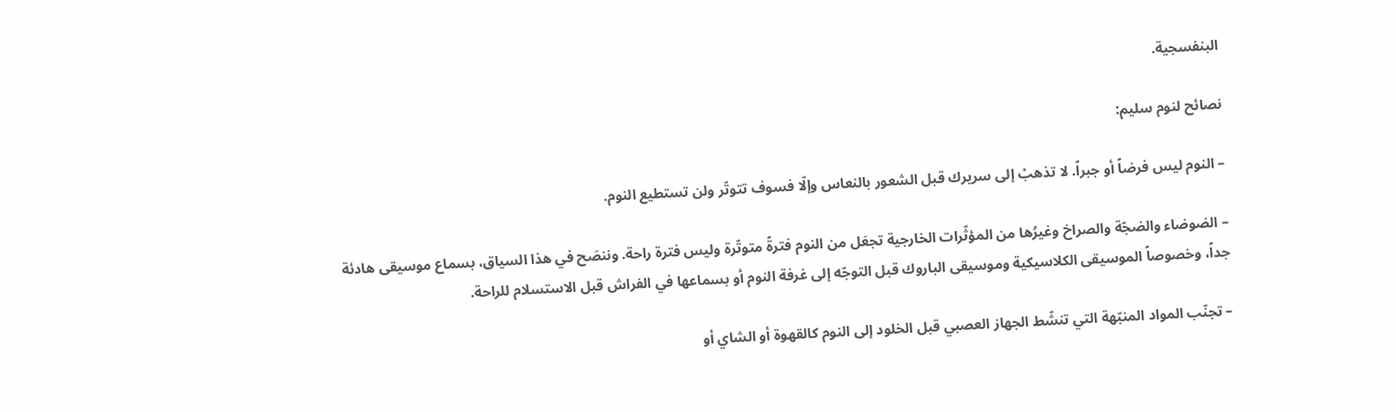البنفسجية.

نصائح لنوم سليم:

– النوم ليس فرضاً أو جبراً. لا تذهبْ إلى سريرك قبل الشعور بالنعاس وإلّا فسوف تتوتّر ولن تستطيع النوم.

– الضوضاء والضجّة والصراخ وغيرُها من المؤثّرات الخارجية تجعَل من النوم فترةً متوتّرة وليس فترة راحة. وننصَح في هذا السياق، بسماع موسيقى هادئة جداً، وخصوصاً الموسيقى الكلاسيكية وموسيقى الباروك قبل التوجّه إلى غرفة النوم أو بسماعها في الفراش قبل الاستسلام للراحة.

– تجنّب المواد المنبّهة التي تنشّط الجهاز العصبي قبل الخلود إلى النوم كالقهوة أو الشاي أو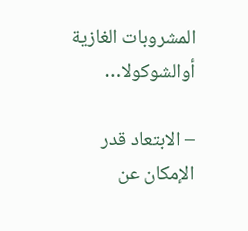المشروبات الغازية أوالشوكولا…

– الابتعاد قدر الإمكان عن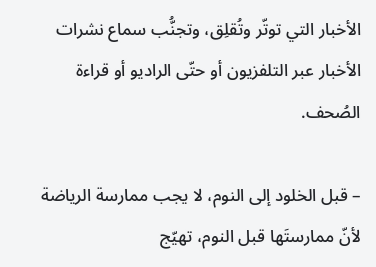الأخبار التي توتّر وتُقلِق، وتجنُّب سماع نشرات الأخبار عبر التلفزيون أو حتّى الراديو أو قراءة الصُحف.

– قبل الخلود إلى النوم، لا يجب ممارسة الرياضة لأنّ ممارستَها قبل النوم، تهيّج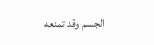الجسم وقد تمنعه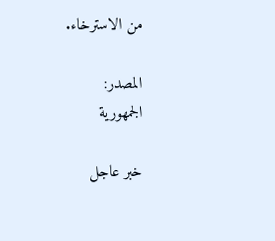من الاسترخاء.

المصدر:
الجمهورية

خبر عاجل